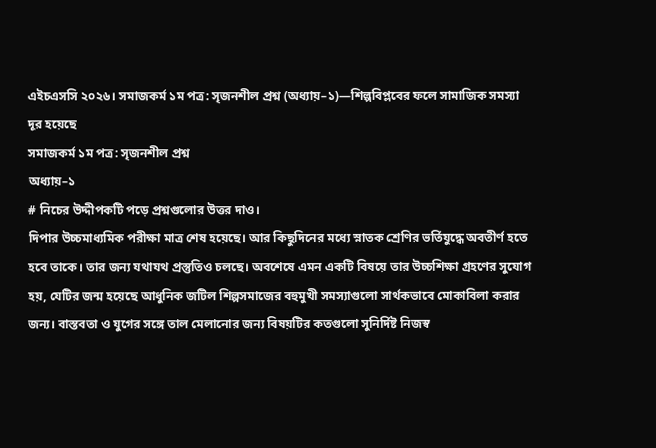এইচএসসি ২০২৬। সমাজকর্ম ১ম পত্র: সৃজনশীল প্রশ্ন (অধ্যায়–১)—শিল্পবিপ্লবের ফলে সামাজিক সমস্যা দূর হয়েছে
সমাজকর্ম ১ম পত্র: সৃজনশীল প্রশ্ন
অধ্যায়–১
# নিচের উদ্দীপকটি পড়ে প্রশ্নগুলোর উত্তর দাও।
দিপার উচ্চমাধ্যমিক পরীক্ষা মাত্র শেষ হয়েছে। আর কিছুদিনের মধ্যে স্নাতক শ্রেণির ভর্তিযুদ্ধে অবতীর্ণ হতে হবে তাকে। তার জন্য যথাযথ প্রস্তুতিও চলছে। অবশেষে এমন একটি বিষয়ে তার উচ্চশিক্ষা গ্রহণের সুযোগ হয়, যেটির জন্ম হয়েছে আধুনিক জটিল শিল্পসমাজের বহুমুখী সমস্যাগুলো সার্থকভাবে মোকাবিলা করার জন্য। বাস্তবতা ও যুগের সঙ্গে তাল মেলানোর জন্য বিষয়টির কতগুলো সুনির্দিষ্ট নিজস্ব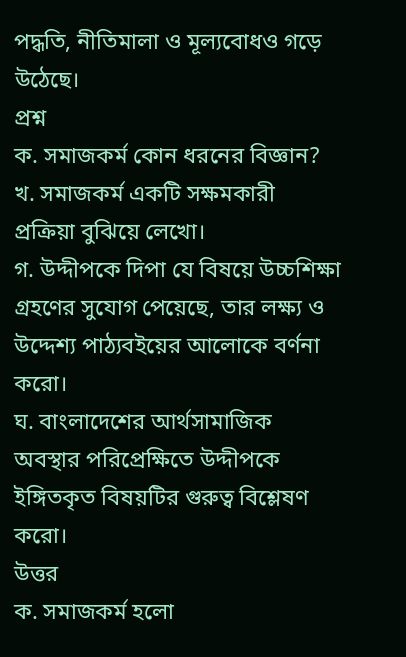পদ্ধতি, নীতিমালা ও মূল্যবোধও গড়ে উঠেছে।
প্রশ্ন
ক. সমাজকর্ম কোন ধরনের বিজ্ঞান?
খ. সমাজকর্ম একটি সক্ষমকারী প্রক্রিয়া বুঝিয়ে লেখো।
গ. উদ্দীপকে দিপা যে বিষয়ে উচ্চশিক্ষা গ্রহণের সুযোগ পেয়েছে, তার লক্ষ্য ও উদ্দেশ্য পাঠ্যবইয়ের আলোকে বর্ণনা করো।
ঘ. বাংলাদেশের আর্থসামাজিক অবস্থার পরিপ্রেক্ষিতে উদ্দীপকে ইঙ্গিতকৃত বিষয়টির গুরুত্ব বিশ্লেষণ করো।
উত্তর
ক. সমাজকর্ম হলো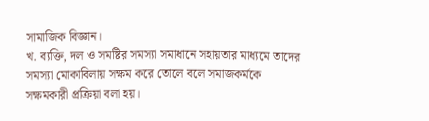সামাজিক বিজ্ঞান।
খ. ব্যক্তি, দল ও সমষ্টির সমস্যা সমাধানে সহায়তার মাধ্যমে তাদের সমস্যা মোকাবিলায় সক্ষম করে তোলে বলে সমাজকর্মকে সক্ষমকারী প্রক্রিয়া বলা হয়।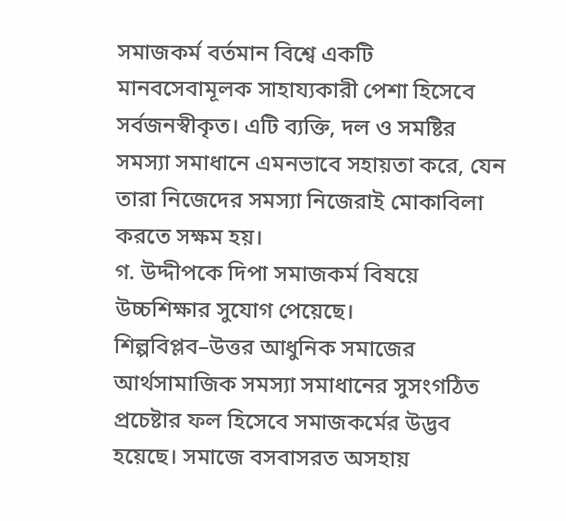সমাজকর্ম বর্তমান বিশ্বে একটি মানবসেবামূলক সাহায্যকারী পেশা হিসেবে সর্বজনস্বীকৃত। এটি ব্যক্তি, দল ও সমষ্টির সমস্যা সমাধানে এমনভাবে সহায়তা করে, যেন তারা নিজেদের সমস্যা নিজেরাই মোকাবিলা করতে সক্ষম হয়।
গ. উদ্দীপকে দিপা সমাজকর্ম বিষয়ে উচ্চশিক্ষার সুযোগ পেয়েছে।
শিল্পবিপ্লব–উত্তর আধুনিক সমাজের আর্থসামাজিক সমস্যা সমাধানের সুসংগঠিত প্রচেষ্টার ফল হিসেবে সমাজকর্মের উদ্ভব হয়েছে। সমাজে বসবাসরত অসহায়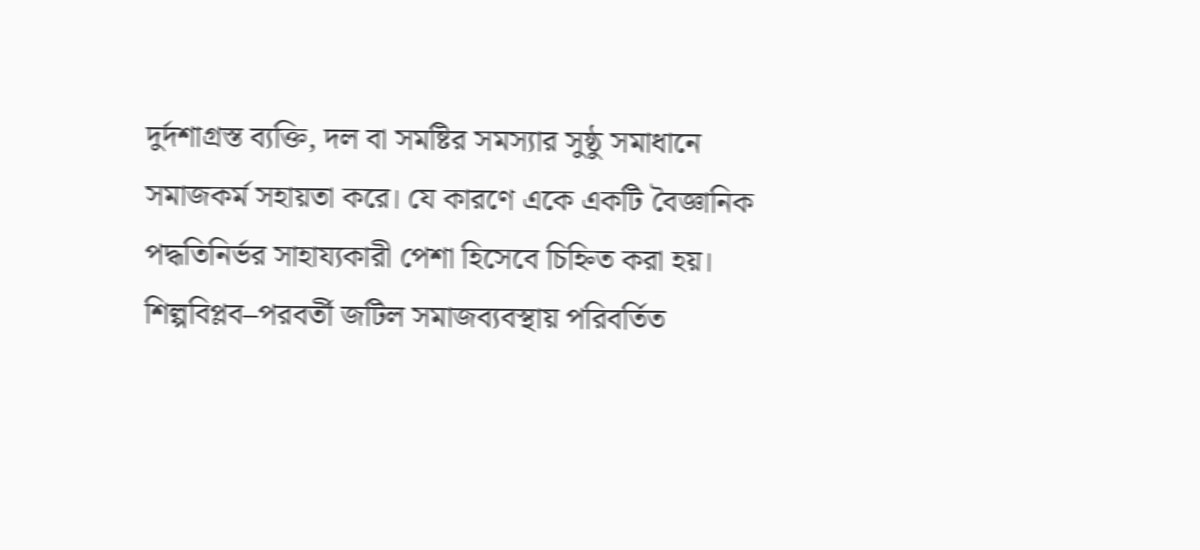দুর্দশাগ্রস্ত ব্যক্তি, দল বা সমষ্টির সমস্যার সুষ্ঠু সমাধানে সমাজকর্ম সহায়তা করে। যে কারণে একে একটি বৈজ্ঞানিক পদ্ধতিনির্ভর সাহায্যকারী পেশা হিসেবে চিহ্নিত করা হয়। শিল্পবিপ্লব–পরবর্তী জটিল সমাজব্যবস্থায় পরিবর্তিত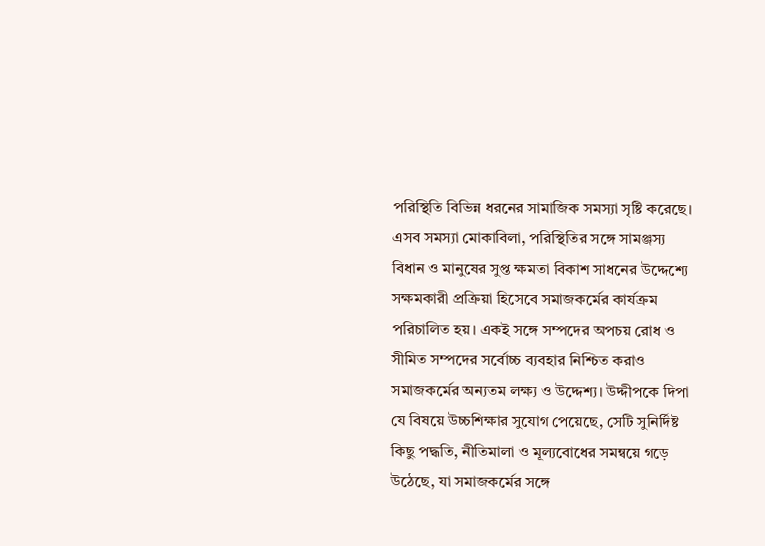পরিস্থিতি বিভিন্ন ধরনের সামাজিক সমস্যা সৃষ্টি করেছে। এসব সমস্যা মোকাবিলা, পরিস্থিতির সঙ্গে সামঞ্জস্য বিধান ও মানুষের সুপ্ত ক্ষমতা বিকাশ সাধনের উদ্দেশ্যে সক্ষমকারী প্রক্রিয়া হিসেবে সমাজকর্মের কার্যক্রম পরিচালিত হয়। একই সঙ্গে সম্পদের অপচয় রোধ ও সীমিত সম্পদের সর্বোচ্চ ব্যবহার নিশ্চিত করাও সমাজকর্মের অন্যতম লক্ষ্য ও উদ্দেশ্য। উদ্দীপকে দিপা যে বিষয়ে উচ্চশিক্ষার সুযোগ পেয়েছে, সেটি সুনির্দিষ্ট কিছু পদ্ধতি, নীতিমালা ও মূল্যবোধের সমন্বয়ে গড়ে উঠেছে, যা সমাজকর্মের সঙ্গে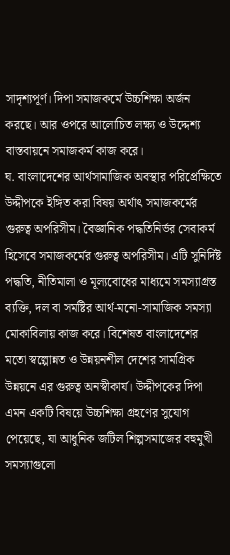সাদৃশ্যপূর্ণ। দিপা সমাজকর্মে উচ্চশিক্ষা অর্জন করছে। আর ওপরে আলোচিত লক্ষ্য ও উদ্দেশ্য বাস্তবায়নে সমাজকর্ম কাজ করে।
ঘ. বাংলাদেশের আর্থসামাজিক অবস্থার পরিপ্রেক্ষিতে উদ্দীপকে ইঙ্গিত করা বিষয় অর্থাৎ সমাজকর্মের গুরুত্ব অপরিসীম। বৈজ্ঞানিক পদ্ধতিনির্ভর সেবাকর্ম হিসেবে সমাজকর্মের গুরুত্ব অপরিসীম। এটি সুনির্দিষ্ট পদ্ধতি, নীতিমালা ও মূল্যবোধের মাধ্যমে সমস্যাগ্রস্ত ব্যক্তি, দল বা সমষ্টির আর্থ-মনো-সামাজিক সমস্যা মোকাবিলায় কাজ করে। বিশেষত বাংলাদেশের মতো স্বল্পোন্নত ও উন্নয়নশীল দেশের সামগ্রিক উন্নয়নে এর গুরুত্ব অনস্বীকার্য। উদ্দীপকের দিপা এমন একটি বিষয়ে উচ্চশিক্ষা গ্রহণের সুযোগ পেয়েছে, যা আধুনিক জটিল শিল্পসমাজের বহুমুখী সমস্যাগুলো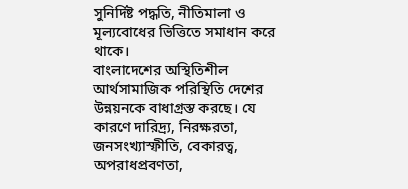সুনির্দিষ্ট পদ্ধতি, নীতিমালা ও মূল্যবোধের ভিত্তিতে সমাধান করে থাকে।
বাংলাদেশের অস্থিতিশীল আর্থসামাজিক পরিস্থিতি দেশের উন্নয়নকে বাধাগ্রস্ত করছে। যে কারণে দারিদ্র্য, নিরক্ষরতা, জনসংখ্যাস্ফীতি, বেকারত্ব, অপরাধপ্রবণতা,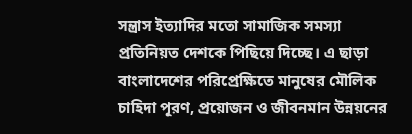সন্ত্রাস ইত্যাদির মতো সামাজিক সমস্যা প্রতিনিয়ত দেশকে পিছিয়ে দিচ্ছে। এ ছাড়া বাংলাদেশের পরিপ্রেক্ষিতে মানুষের মৌলিক চাহিদা পূরণ, প্রয়োজন ও জীবনমান উন্নয়নের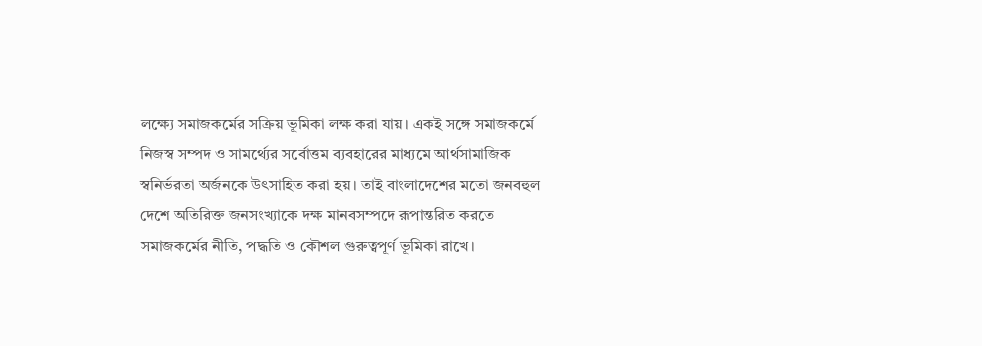লক্ষ্যে সমাজকর্মের সক্রিয় ভূমিকা লক্ষ করা যায়। একই সঙ্গে সমাজকর্মে নিজস্ব সম্পদ ও সামর্থ্যের সর্বোত্তম ব্যবহারের মাধ্যমে আর্থসামাজিক স্বনির্ভরতা অর্জনকে উৎসাহিত করা হয়। তাই বাংলাদেশের মতো জনবহুল দেশে অতিরিক্ত জনসংখ্যাকে দক্ষ মানবসম্পদে রূপান্তরিত করতে সমাজকর্মের নীতি, পদ্ধতি ও কৌশল গুরুত্বপূর্ণ ভূমিকা রাখে।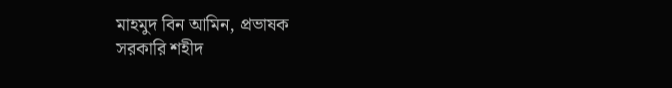মাহমুদ বিন আমিন, প্রভাষক
সরকারি শহীদ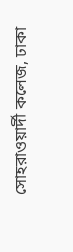সোহরাওয়ার্দী কলেজ, ঢাকা